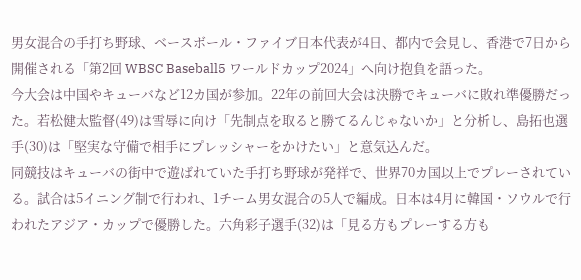男女混合の手打ち野球、ベースボール・ファイブ日本代表が4日、都内で会見し、香港で7日から開催される「第2回 WBSC Baseball5 ワールドカップ2024」へ向け抱負を語った。
今大会は中国やキューバなど12カ国が参加。22年の前回大会は決勝でキューバに敗れ準優勝だった。若松健太監督(49)は雪辱に向け「先制点を取ると勝てるんじゃないか」と分析し、島拓也選手(30)は「堅実な守備で相手にプレッシャーをかけたい」と意気込んだ。
同競技はキューバの街中で遊ばれていた手打ち野球が発祥で、世界70カ国以上でプレーされている。試合は5イニング制で行われ、1チーム男女混合の5人で編成。日本は4月に韓国・ソウルで行われたアジア・カップで優勝した。六角彩子選手(32)は「見る方もプレーする方も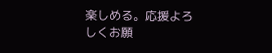楽しめる。応援よろしくお願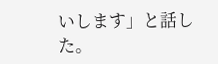いします」と話した。